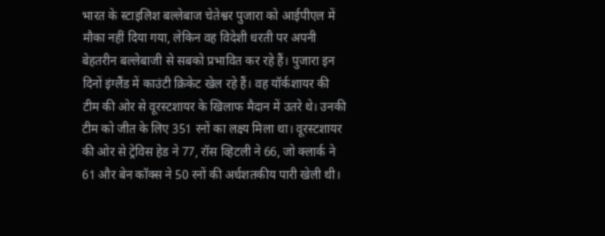भारत के स्टाइलिश बल्लेबाज चेतेश्वर पुजारा को आईपीएल में मौका नहीं दिया गया, लेकिन वह विदेशी धरती पर अपनी बेहतरीन बल्लेबाजी से सबको प्रभावित कर रहे हैं। पुजारा इन दिनों इंग्लैंड में काउंटी क्रिकेट खेल रहे हैं। वह यॉर्कशायर की टीम की ओर से वूरस्टशायर के खिलाफ मैदान में उतरे थे। उनकी टीम को जीत के लिए 351 रनों का लक्ष्य मिला था। वूरस्टशायर की ओर से ट्रेविस हेड ने 77, रॉस व्हिटली ने 66, जो क्लार्क ने 61 और बेन कॉक्स ने 50 रनों की अर्धशतकीय पारी खेली थी।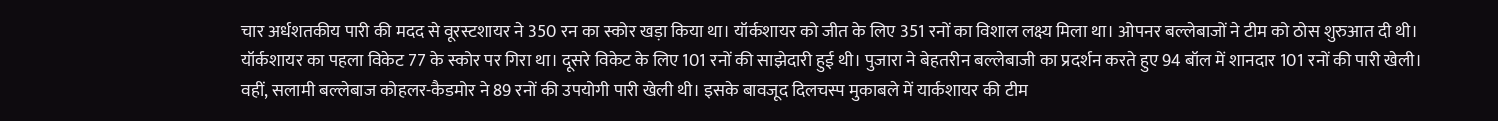चार अर्धशतकीय पारी की मदद से वूरस्टशायर ने 350 रन का स्कोर खड़ा किया था। यॉर्कशायर को जीत के लिए 351 रनों का विशाल लक्ष्य मिला था। ओपनर बल्लेबाजों ने टीम को ठोस शुरुआत दी थी। यॉर्कशायर का पहला विकेट 77 के स्कोर पर गिरा था। दूसरे विकेट के लिए 101 रनों की साझेदारी हुई थी। पुजारा ने बेहतरीन बल्लेबाजी का प्रदर्शन करते हुए 94 बॉल में शानदार 101 रनों की पारी खेली। वहीं, सलामी बल्लेबाज कोहलर-कैडमोर ने 89 रनों की उपयोगी पारी खेली थी। इसके बावजूद दिलचस्प मुकाबले में यार्कशायर की टीम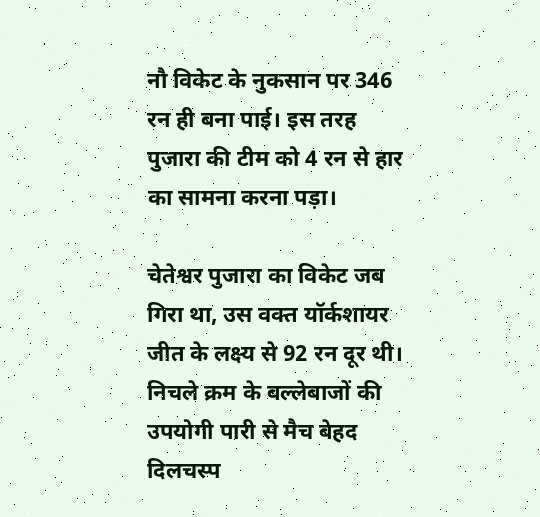नौ विकेट के नुकसान पर 346 रन ही बना पाई। इस तरह पुजारा की टीम को 4 रन से हार का सामना करना पड़ा।

चेतेश्वर पुजारा का विकेट जब गिरा था, उस वक्त यॉर्कशायर जीत के लक्ष्य से 92 रन दूर थी। निचले क्रम के बल्लेबाजों की उपयोगी पारी से मैच बेहद दिलचस्प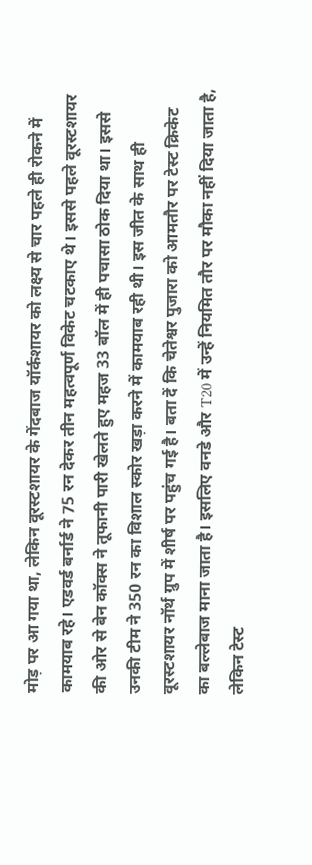मोड़ पर आ गया था, लेकिन वूरस्टशायर के गेंदबाज यॉर्कशायर को लक्ष्य से चार पहले ही रोकने में कामयाब रहे। एडवर्ड बर्नार्ड ने 75 रन देकर तीन महत्वपूर्ण विकेट चटकाए थे। इससे पहले वूरस्टशायर की ओर से बेन कॉक्स ने तूफानी पारी खेलते हुए महज 33 बॉल में ही पचासा ठोक दिया था। इससे उनकी टीम ने 350 रन का विशाल स्कोर खड़ा करने में कामयाब रही थी। इस जीत के साथ ही वूरस्टशायर नॉर्थ ग्रुप में शीर्ष पर पहुंच गई है। बता दें कि चेतेश्वर पुजारा को आमतौर पर टेस्ट क्रिकेट का बल्लेबाज माना जाता है। इसलिए वनडे और T20 में उन्हें नियमित तौर पर मौका नहीं दिया जाता है, लेकिन टेस्ट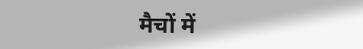मैचों में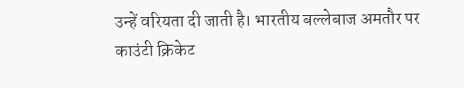उन्हें वरियता दी जाती है। भारतीय बल्लेबाज अमतौर पर काउंटी क्रिकेट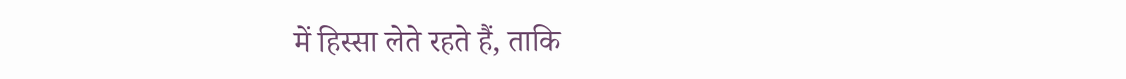में हिस्सा लेते रहते हैं, ताकि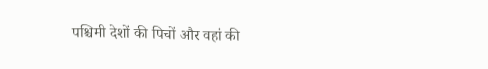पश्चिमी देशों की पिचों और वहां की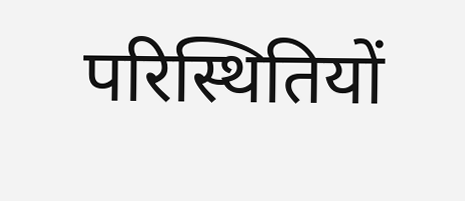परिस्थितियों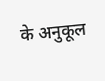के अनुकूल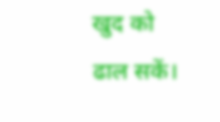खुद को ढाल सकें।